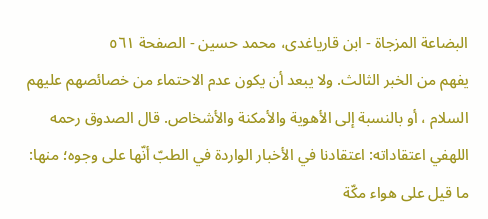البضاعة المزجاة - ابن قاریاغدی، محمد حسین - الصفحة ٥٦١
يفهم من الخبر الثالث. ولا يبعد أن يكون عدم الاحتماء من خصائصهم عليهم السلام ، أو بالنسبة إلى الأهوية والأمكنة والأشخاص. قال الصدوق رحمه اللهفي اعتقاداته: اعتقادنا في الأخبار الواردة في الطبّ أنّها على وجوه؛ منها: ما قيل على هواء مكّة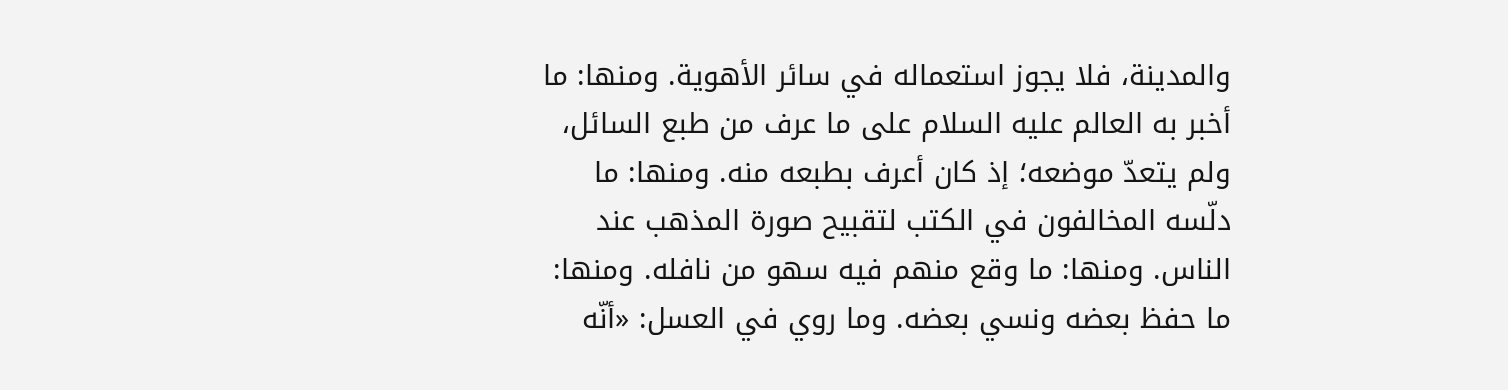والمدينة، فلا يجوز استعماله في سائر الأهوية. ومنها: ما أخبر به العالم عليه السلام على ما عرف من طبع السائل، ولم يتعدّ موضعه؛ إذ كان أعرف بطبعه منه. ومنها: ما دلّسه المخالفون في الكتب لتقبيح صورة المذهب عند الناس. ومنها: ما وقع منهم فيه سهو من نافله. ومنها: ما حفظ بعضه ونسي بعضه. وما روي في العسل: «أنّه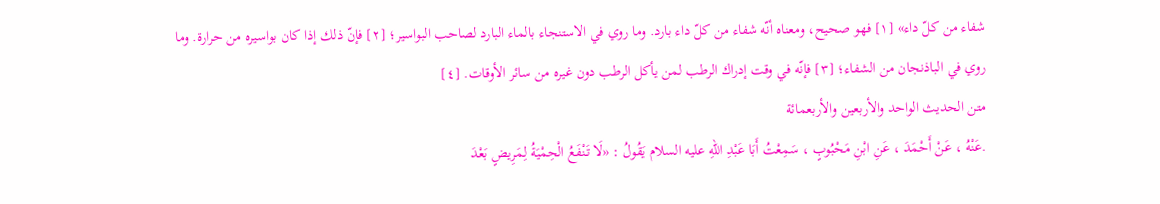شفاء من كلّ داء» [١] فهو صحيح، ومعناه أنّه شفاء من كلّ داء بارد. وما روي في الاستنجاء بالماء البارد لصاحب البواسير؛ [٢] فإنّ ذلك إذا كان بواسيره من حرارة. وما روي في الباذنجان من الشفاء؛ [٣] فإنّه في وقت إدراك الرطب لمن يأكل الرطب دون غيره من سائر الأوقات. [٤]
متن الحديث الواحد والأربعين والأربعمائة
.عَنْهُ ، عَنْ أَحْمَدَ ، عَنِ ابْنِ مَحْبُوبٍ ، سَمِعْتُ أَبَا عَبْدِ اللّهِ عليه السلام يَقُولُ : «لَا تَنْفَعُ الْحِمْيَةُ لِمَرِيضٍ بَعْدَ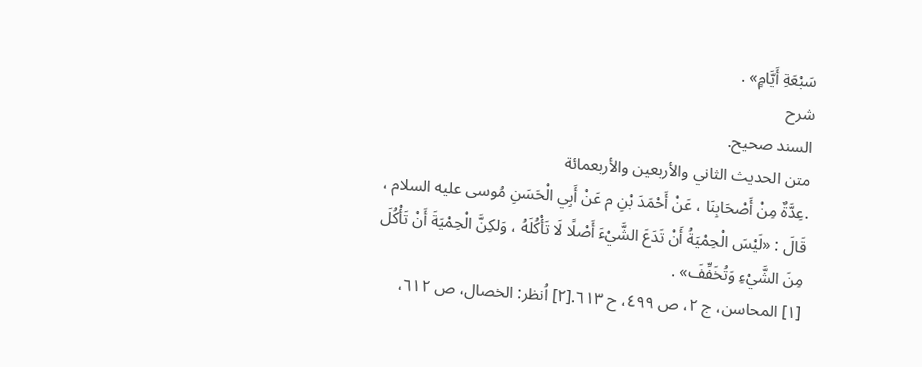سَبْعَةِ أَيَّامٍ» .
شرح
السند صحيح.
متن الحديث الثاني والأربعين والأربعمائة
.عِدَّةٌ مِنْ أَصْحَابِنَا ، عَنْ أَحْمَدَ بْنِ م عَنْ أَبِي الْحَسَنِ مُوسى عليه السلام ، قَالَ : «لَيْسَ الْحِمْيَةُ أَنْ تَدَعَ الشَّيْءَ أَصْلًا لَا تَأْكُلَهُ ، وَلكِنَّ الْحِمْيَةَ أَنْ تَأْكُلَ مِنَ الشَّيْءِ وَتُخَفِّفَ» .
[١] المحاسن، ج ٢، ص ٤٩٩، ح ٦١٣.[٢] اُنظر: الخصال، ص ٦١٢،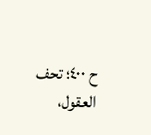ح ٤٠٠؛ تحف العقول،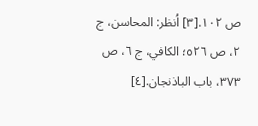ص ١٠٢.[٣] اُنظر: المحاسن، ج ٢، ص ٥٢٦؛ الكافي، ج ٦، ص ٣٧٣، باب الباذنجان.[٤]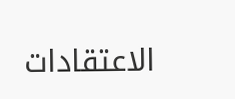الاعتقادات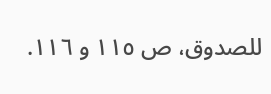للصدوق، ص ١١٥ و ١١٦.